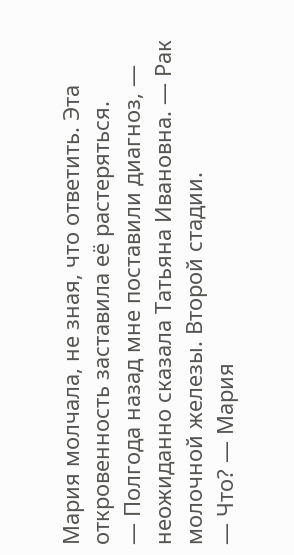Мария молчала, не зная, что ответить. Эта откровенность заставила её растеряться.
— Полгода назад мне поставили диагноз, — неожиданно сказала Татьяна Ивановна. — Рак молочной железы. Второй стадии.
— Что? — Мария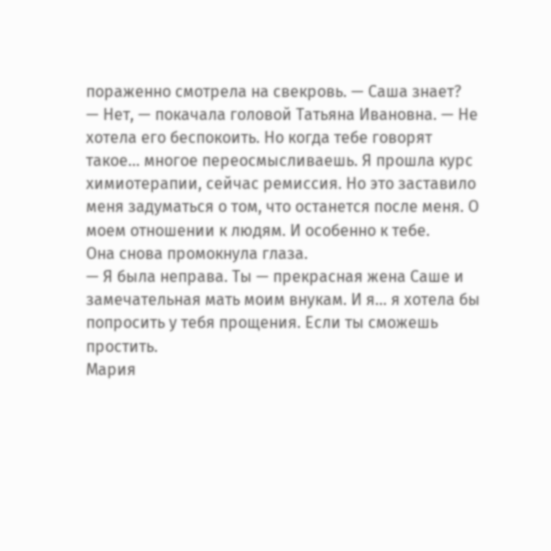пораженно смотрела на свекровь. — Саша знает?
— Нет, — покачала головой Татьяна Ивановна. — Не хотела его беспокоить. Но когда тебе говорят такое… многое переосмысливаешь. Я прошла курс химиотерапии, сейчас ремиссия. Но это заставило меня задуматься о том, что останется после меня. О моем отношении к людям. И особенно к тебе.
Она снова промокнула глаза.
— Я была неправа. Ты — прекрасная жена Саше и замечательная мать моим внукам. И я… я хотела бы попросить у тебя прощения. Если ты сможешь простить.
Мария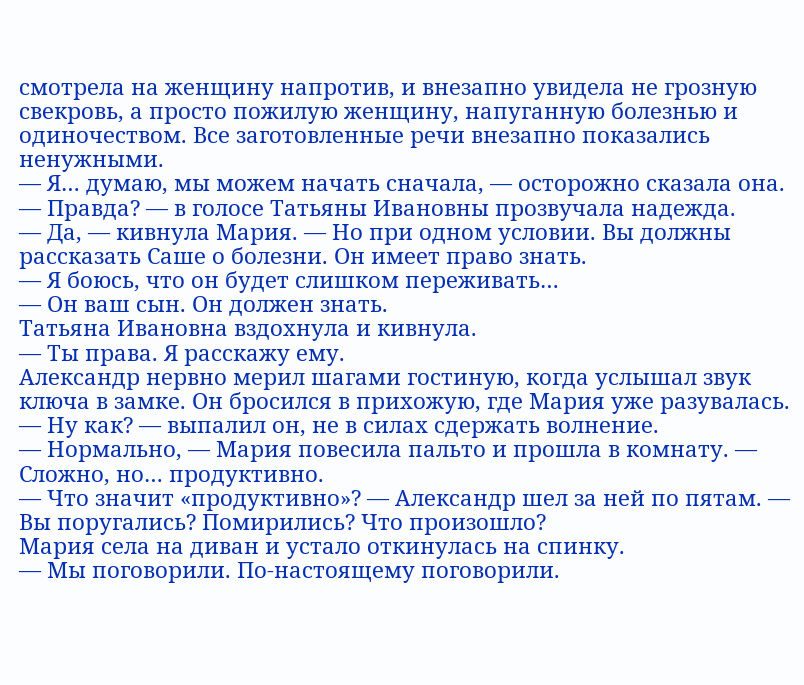смотрела на женщину напротив, и внезапно увидела не грозную свекровь, а просто пожилую женщину, напуганную болезнью и одиночеством. Все заготовленные речи внезапно показались ненужными.
— Я… думаю, мы можем начать сначала, — осторожно сказала она.
— Правда? — в голосе Татьяны Ивановны прозвучала надежда.
— Да, — кивнула Мария. — Но при одном условии. Вы должны рассказать Саше о болезни. Он имеет право знать.
— Я боюсь, что он будет слишком переживать…
— Он ваш сын. Он должен знать.
Татьяна Ивановна вздохнула и кивнула.
— Ты права. Я расскажу ему.
Александр нервно мерил шагами гостиную, когда услышал звук ключа в замке. Он бросился в прихожую, где Мария уже разувалась.
— Ну как? — выпалил он, не в силах сдержать волнение.
— Нормально, — Мария повесила пальто и прошла в комнату. — Сложно, но… продуктивно.
— Что значит «продуктивно»? — Александр шел за ней по пятам. — Вы поругались? Помирились? Что произошло?
Мария села на диван и устало откинулась на спинку.
— Мы поговорили. По-настоящему поговорили.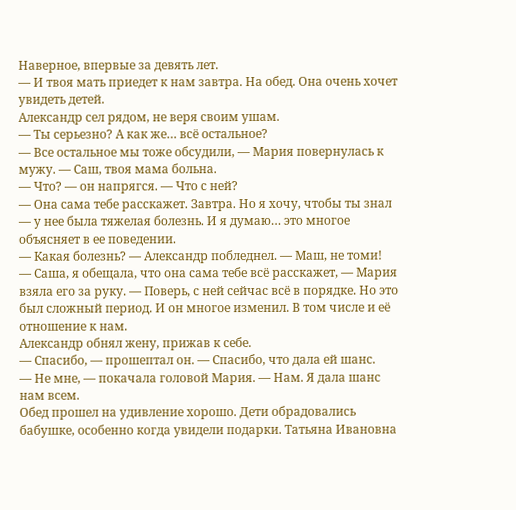Наверное, впервые за девять лет.
— И твоя мать приедет к нам завтра. На обед. Она очень хочет увидеть детей.
Александр сел рядом, не веря своим ушам.
— Ты серьезно? А как же… всё остальное?
— Все остальное мы тоже обсудили, — Мария повернулась к мужу. — Саш, твоя мама больна.
— Что? — он напрягся. — Что с ней?
— Она сама тебе расскажет. Завтра. Но я хочу, чтобы ты знал — у нее была тяжелая болезнь. И я думаю… это многое объясняет в ее поведении.
— Какая болезнь? — Александр побледнел. — Маш, не томи!
— Саша, я обещала, что она сама тебе всё расскажет, — Мария взяла его за руку. — Поверь, с ней сейчас всё в порядке. Но это был сложный период. И он многое изменил. В том числе и её отношение к нам.
Александр обнял жену, прижав к себе.
— Спасибо, — прошептал он. — Спасибо, что дала ей шанс.
— Не мне, — покачала головой Мария. — Нам. Я дала шанс нам всем.
Обед прошел на удивление хорошо. Дети обрадовались бабушке, особенно когда увидели подарки. Татьяна Ивановна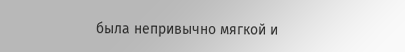была непривычно мягкой и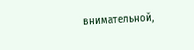внимательной,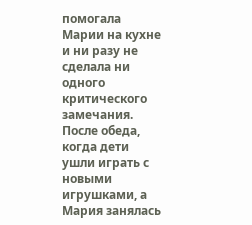помогала Марии на кухне и ни разу не сделала ни одного критического замечания.
После обеда, когда дети ушли играть с новыми игрушками, а Мария занялась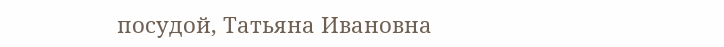посудой, Татьяна Ивановна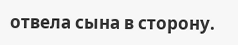отвела сына в сторону.